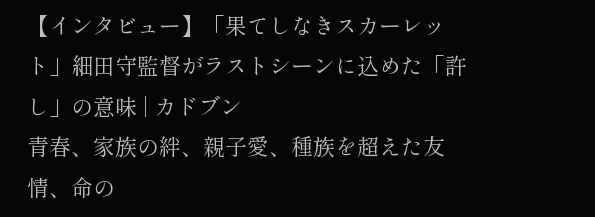【インタビュー】「果てしなきスカーレット」細田守監督がラストシーンに込めた「許し」の意味 | カドブン
青春、家族の絆、親子愛、種族を超えた友情、命の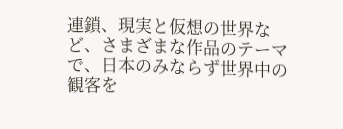連鎖、現実と仮想の世界など、さまざまな作品のテーマで、日本のみならず世界中の観客を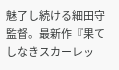魅了し続ける細田守監督。最新作『果てしなきスカーレッ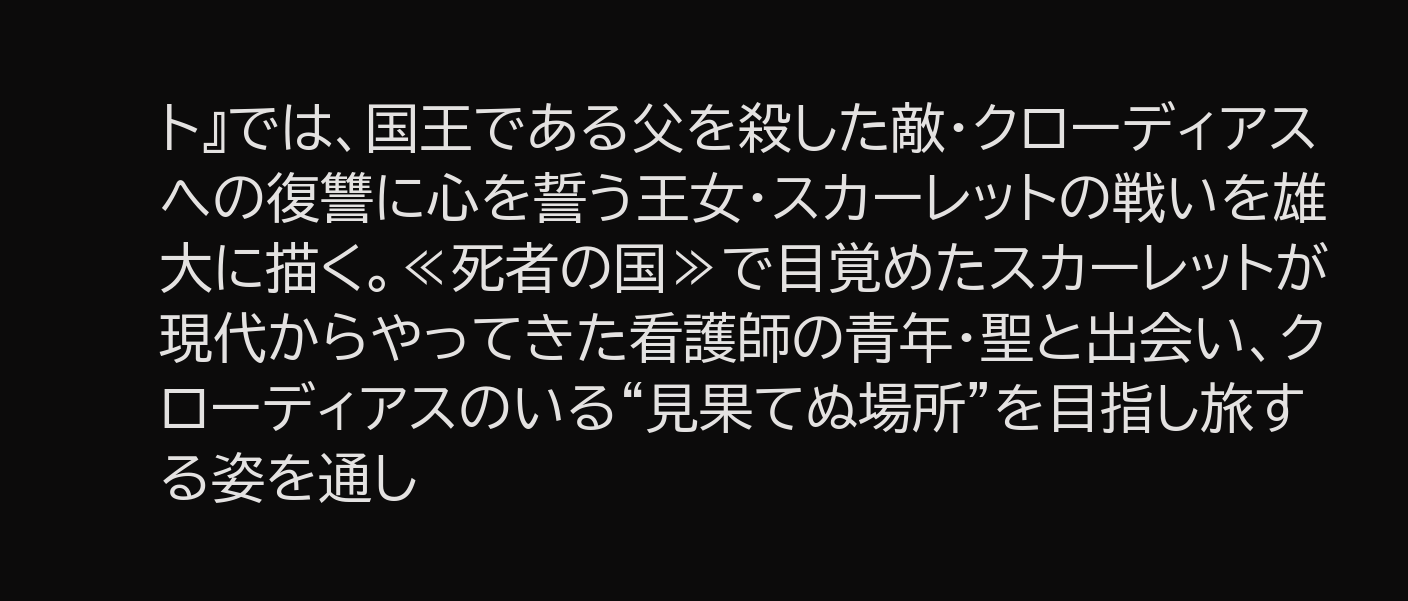ト』では、国王である父を殺した敵・クローディアスへの復讐に心を誓う王女・スカーレットの戦いを雄大に描く。≪死者の国≫で目覚めたスカーレットが現代からやってきた看護師の青年・聖と出会い、クローディアスのいる“見果てぬ場所”を目指し旅する姿を通し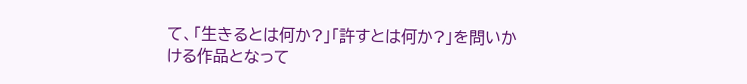て、「生きるとは何か?」「許すとは何か?」を問いかける作品となって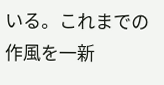いる。これまでの作風を一新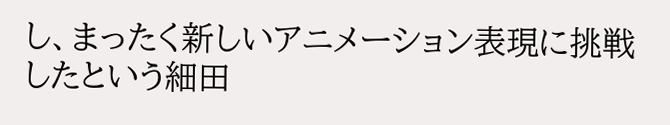し、まったく新しいアニメーション表現に挑戦したという細田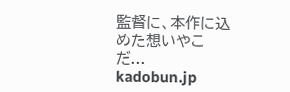監督に、本作に込めた想いやこだ...
kadobun.jp